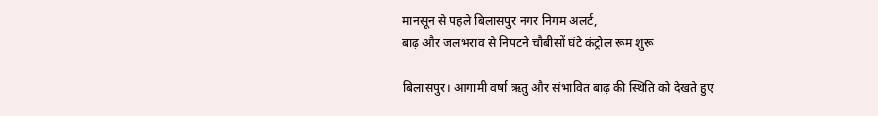मानसून से पहले बिलासपुर नगर निगम अलर्ट,
बाढ़ और जलभराव से निपटने चौबीसों घंटे कंट्रोल रूम शुरू

बिलासपुर। आगामी वर्षा ऋतु और संभावित बाढ़ की स्थिति को देखते हुए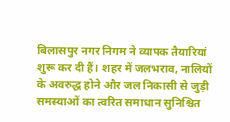बिलासपुर नगर निगम ने व्यापक तैयारियां शुरू कर दी हैं। शहर में जलभराव, नालियों के अवरुद्ध होने और जल निकासी से जुड़ी समस्याओं का त्वरित समाधान सुनिश्चित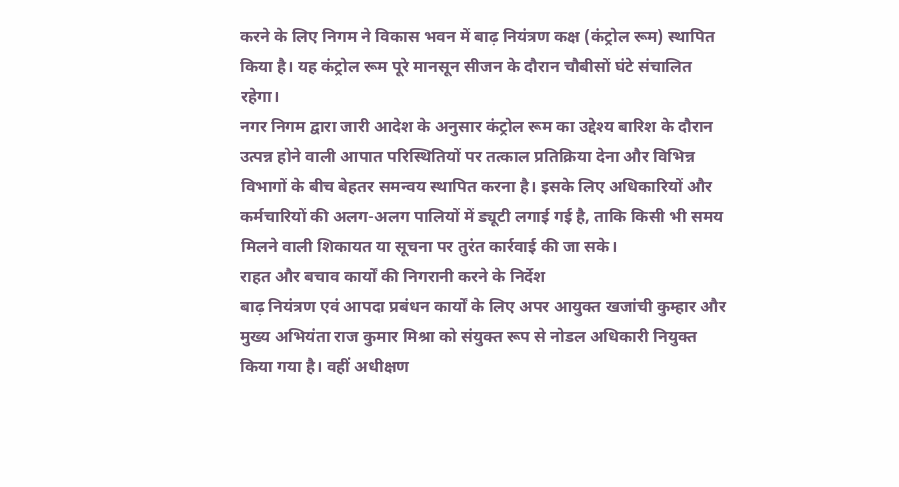करने के लिए निगम ने विकास भवन में बाढ़ नियंत्रण कक्ष (कंट्रोल रूम) स्थापित किया है। यह कंट्रोल रूम पूरे मानसून सीजन के दौरान चौबीसों घंटे संचालित रहेगा।
नगर निगम द्वारा जारी आदेश के अनुसार कंट्रोल रूम का उद्देश्य बारिश के दौरान उत्पन्न होने वाली आपात परिस्थितियों पर तत्काल प्रतिक्रिया देना और विभिन्न विभागों के बीच बेहतर समन्वय स्थापित करना है। इसके लिए अधिकारियों और कर्मचारियों की अलग-अलग पालियों में ड्यूटी लगाई गई है, ताकि किसी भी समय मिलने वाली शिकायत या सूचना पर तुरंत कार्रवाई की जा सके।
राहत और बचाव कार्यों की निगरानी करने के निर्देश
बाढ़ नियंत्रण एवं आपदा प्रबंधन कार्यों के लिए अपर आयुक्त खजांची कुम्हार और मुख्य अभियंता राज कुमार मिश्रा को संयुक्त रूप से नोडल अधिकारी नियुक्त किया गया है। वहीं अधीक्षण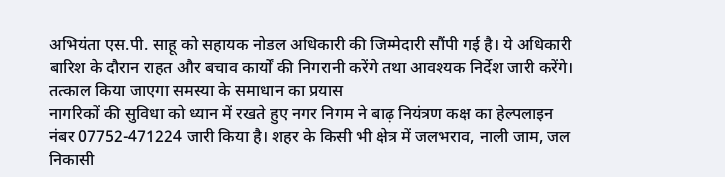अभियंता एस.पी. साहू को सहायक नोडल अधिकारी की जिम्मेदारी सौंपी गई है। ये अधिकारी बारिश के दौरान राहत और बचाव कार्यों की निगरानी करेंगे तथा आवश्यक निर्देश जारी करेंगे।
तत्काल किया जाएगा समस्या के समाधान का प्रयास
नागरिकों की सुविधा को ध्यान में रखते हुए नगर निगम ने बाढ़ नियंत्रण कक्ष का हेल्पलाइन नंबर 07752-471224 जारी किया है। शहर के किसी भी क्षेत्र में जलभराव, नाली जाम, जल निकासी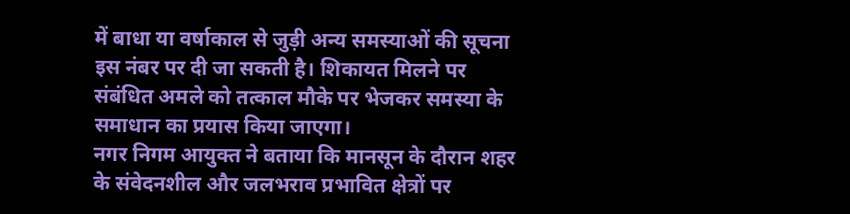में बाधा या वर्षाकाल से जुड़ी अन्य समस्याओं की सूचना इस नंबर पर दी जा सकती है। शिकायत मिलने पर संबंधित अमले को तत्काल मौके पर भेजकर समस्या के समाधान का प्रयास किया जाएगा।
नगर निगम आयुक्त ने बताया कि मानसून के दौरान शहर के संवेदनशील और जलभराव प्रभावित क्षेत्रों पर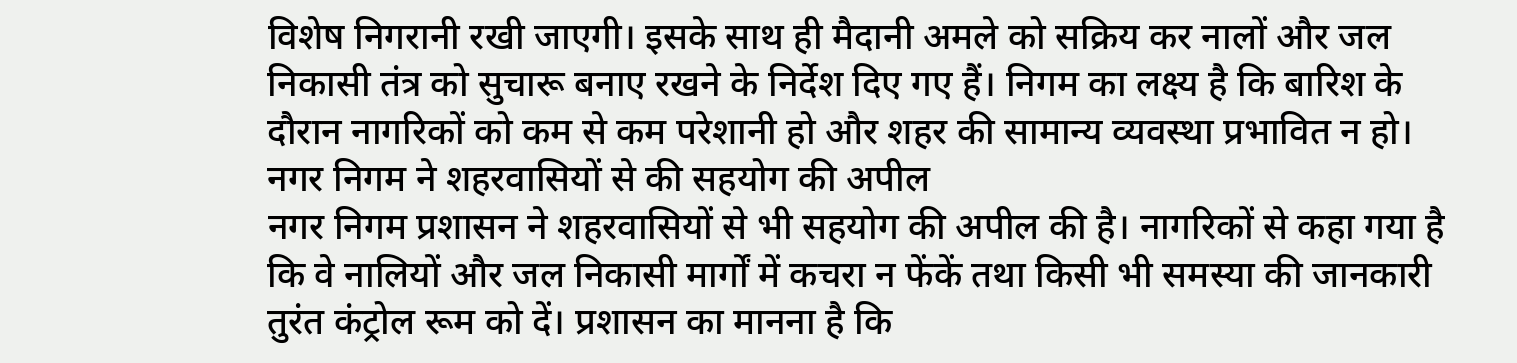विशेष निगरानी रखी जाएगी। इसके साथ ही मैदानी अमले को सक्रिय कर नालों और जल निकासी तंत्र को सुचारू बनाए रखने के निर्देश दिए गए हैं। निगम का लक्ष्य है कि बारिश के दौरान नागरिकों को कम से कम परेशानी हो और शहर की सामान्य व्यवस्था प्रभावित न हो।
नगर निगम ने शहरवासियों से की सहयोग की अपील
नगर निगम प्रशासन ने शहरवासियों से भी सहयोग की अपील की है। नागरिकों से कहा गया है कि वे नालियों और जल निकासी मार्गों में कचरा न फेंकें तथा किसी भी समस्या की जानकारी तुरंत कंट्रोल रूम को दें। प्रशासन का मानना है कि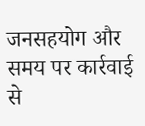जनसहयोग और समय पर कार्रवाई से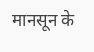मानसून के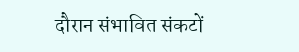दौरान संभावित संकटों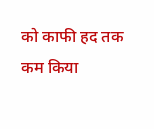को काफी हद तक कम किया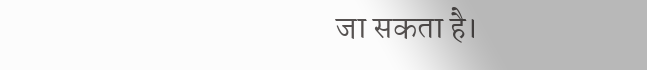जा सकता है।